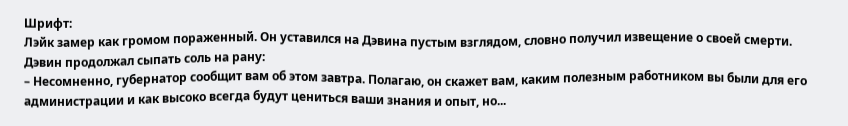Шрифт:
Лэйк замер как громом пораженный. Он уставился на Дэвина пустым взглядом, словно получил извещение о своей смерти.
Дэвин продолжал сыпать соль на рану:
– Несомненно, губернатор сообщит вам об этом завтра. Полагаю, он скажет вам, каким полезным работником вы были для его администрации и как высоко всегда будут цениться ваши знания и опыт, но...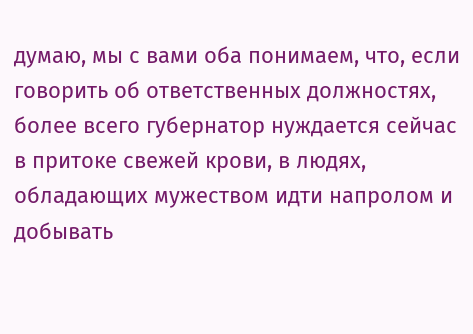думаю, мы с вами оба понимаем, что, если говорить об ответственных должностях, более всего губернатор нуждается сейчас в притоке свежей крови, в людях, обладающих мужеством идти напролом и добывать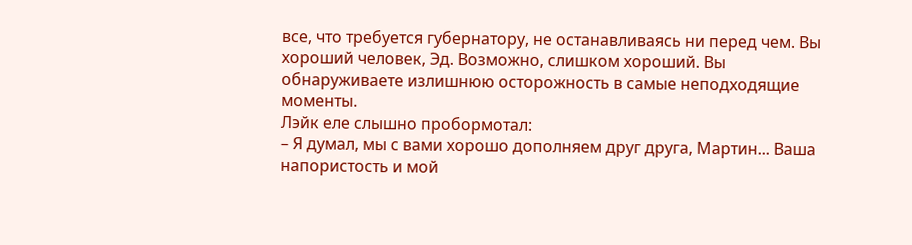все, что требуется губернатору, не останавливаясь ни перед чем. Вы хороший человек, Эд. Возможно, слишком хороший. Вы обнаруживаете излишнюю осторожность в самые неподходящие моменты.
Лэйк еле слышно пробормотал:
– Я думал, мы с вами хорошо дополняем друг друга, Мартин... Ваша напористость и мой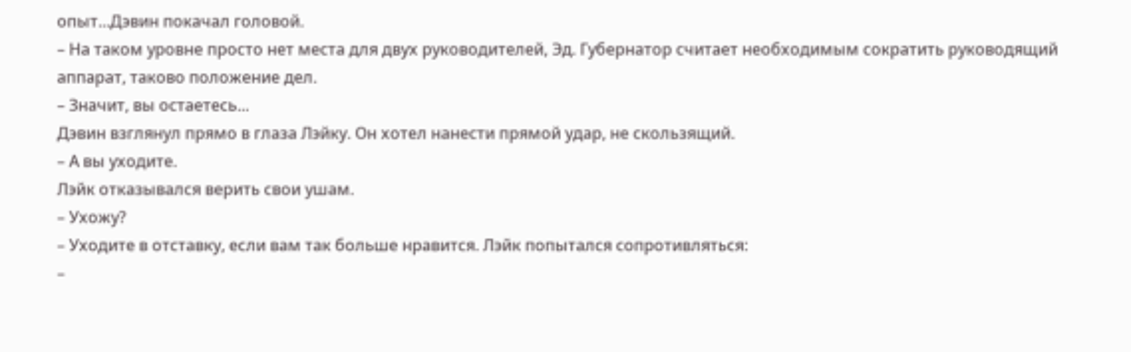опыт...Дэвин покачал головой.
– На таком уровне просто нет места для двух руководителей, Эд. Губернатор считает необходимым сократить руководящий аппарат, таково положение дел.
– Значит, вы остаетесь...
Дэвин взглянул прямо в глаза Лэйку. Он хотел нанести прямой удар, не скользящий.
– А вы уходите.
Лэйк отказывался верить свои ушам.
– Ухожу?
– Уходите в отставку, если вам так больше нравится. Лэйк попытался сопротивляться:
–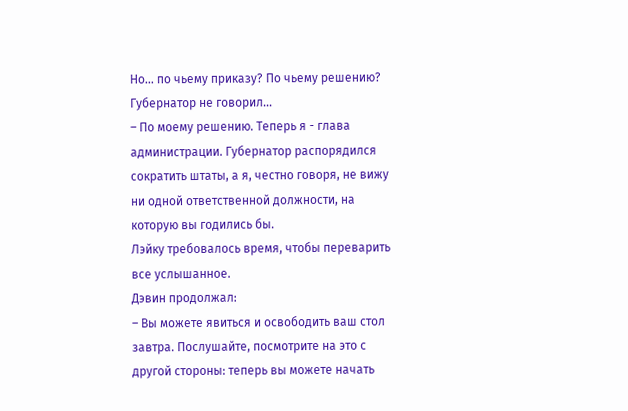Но... по чьему приказу? По чьему решению? Губернатор не говорил...
– По моему решению. Теперь я - глава администрации. Губернатор распорядился сократить штаты, а я, честно говоря, не вижу ни одной ответственной должности, на которую вы годились бы.
Лэйку требовалось время, чтобы переварить все услышанное.
Дэвин продолжал:
– Вы можете явиться и освободить ваш стол завтра. Послушайте, посмотрите на это с другой стороны: теперь вы можете начать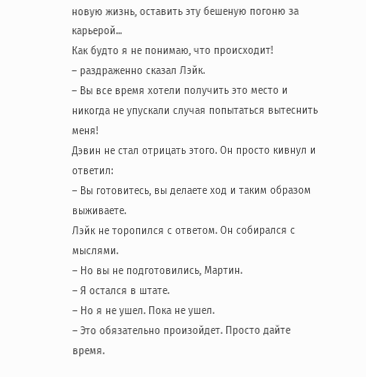новую жизнь, оставить эту бешеную погоню за карьерой...
Как будто я не понимаю, что происходит!
– раздраженно сказал Лэйк.
– Вы все время хотели получить это место и никогда не упускали случая попытаться вытеснить меня!
Дэвин не стал отрицать этого. Он просто кивнул и ответил:
– Вы готовитесь, вы делаете ход и таким образом выживаете.
Лэйк не торопился с ответом. Он собирался с мыслями.
– Но вы не подготовились, Мартин.
– Я остался в штате.
– Но я не ушел. Пока не ушел.
– Это обязательно произойдет. Просто дайте время.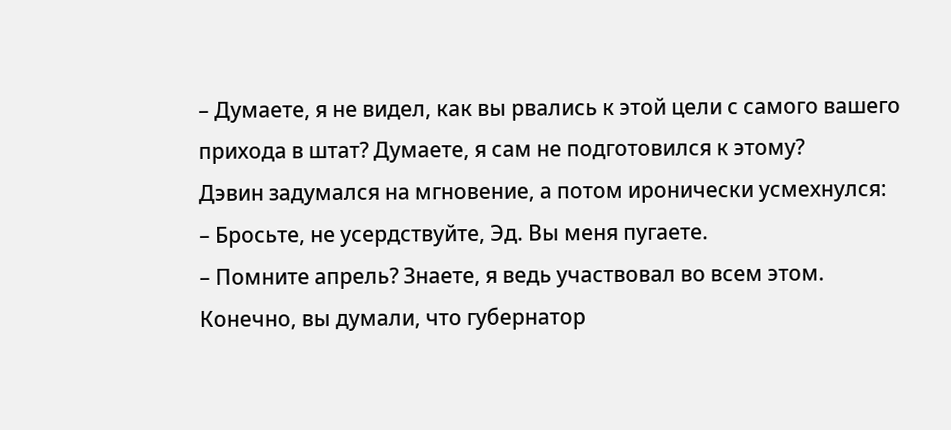– Думаете, я не видел, как вы рвались к этой цели с самого вашего прихода в штат? Думаете, я сам не подготовился к этому?
Дэвин задумался на мгновение, а потом иронически усмехнулся:
– Бросьте, не усердствуйте, Эд. Вы меня пугаете.
– Помните апрель? Знаете, я ведь участвовал во всем этом. Конечно, вы думали, что губернатор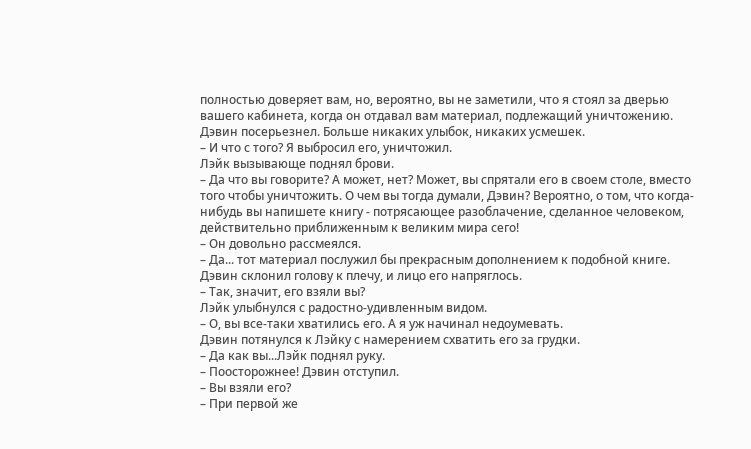полностью доверяет вам, но, вероятно, вы не заметили, что я стоял за дверью вашего кабинета, когда он отдавал вам материал, подлежащий уничтожению.
Дэвин посерьезнел. Больше никаких улыбок, никаких усмешек.
– И что с того? Я выбросил его, уничтожил.
Лэйк вызывающе поднял брови.
– Да что вы говорите? А может, нет? Может, вы спрятали его в своем столе, вместо того чтобы уничтожить. О чем вы тогда думали, Дэвин? Вероятно, о том, что когда-нибудь вы напишете книгу - потрясающее разоблачение, сделанное человеком, действительно приближенным к великим мира сего!
– Он довольно рассмеялся.
– Да... тот материал послужил бы прекрасным дополнением к подобной книге.
Дэвин склонил голову к плечу, и лицо его напряглось.
– Так, значит, его взяли вы?
Лэйк улыбнулся с радостно-удивленным видом.
– О, вы все-таки хватились его. А я уж начинал недоумевать.
Дэвин потянулся к Лэйку с намерением схватить его за грудки.
– Да как вы...Лэйк поднял руку.
– Поосторожнее! Дэвин отступил.
– Вы взяли его?
– При первой же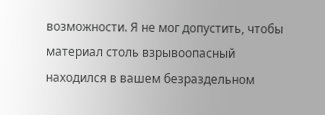возможности. Я не мог допустить, чтобы материал столь взрывоопасный находился в вашем безраздельном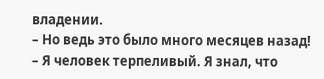владении.
– Но ведь это было много месяцев назад!
– Я человек терпеливый. Я знал, что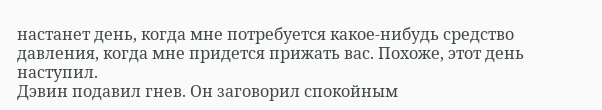настанет день, когда мне потребуется какое-нибудь средство давления, когда мне придется прижать вас. Похоже, этот день наступил.
Дэвин подавил гнев. Он заговорил спокойным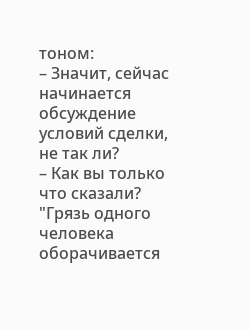тоном:
– Значит, сейчас начинается обсуждение условий сделки, не так ли?
– Как вы только что сказали? "Грязь одного человека оборачивается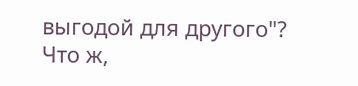выгодой для другого"? Что ж,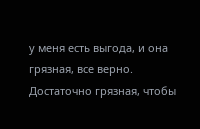у меня есть выгода, и она грязная, все верно. Достаточно грязная, чтобы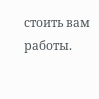стоить вам работы.